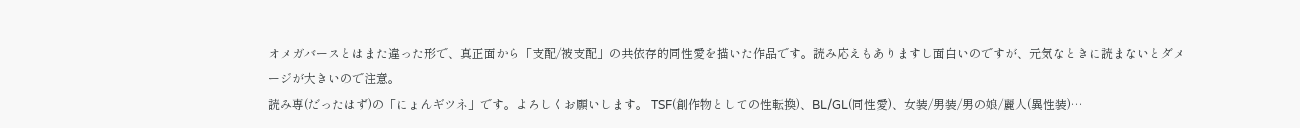オメガバースとはまた違った形で、真正面から「支配/被支配」の共依存的同性愛を描いた作品です。読み応えもありますし面白いのですが、元気なときに読まないとダメージが大きいので注意。
読み専(だったはず)の「にょんギツネ」です。よろしくお願いします。 TSF(創作物としての性転換)、BL/GL(同性愛)、女装/男装/男の娘/麗人(異性装)…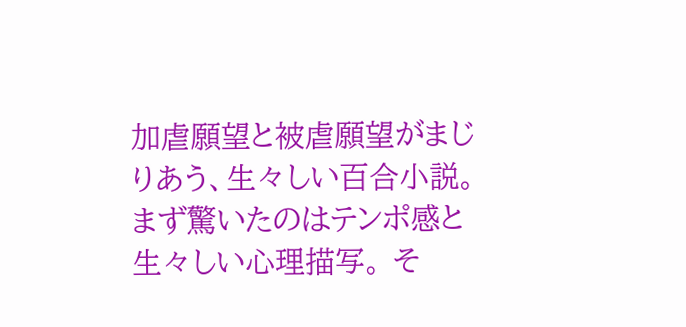加虐願望と被虐願望がまじりあう、生々しい百合小説。 まず驚いたのはテンポ感と生々しい心理描写。 そ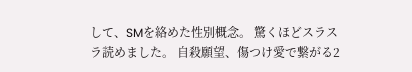して、SMを絡めた性別概念。 驚くほどスラスラ読めました。 自殺願望、傷つけ愛で繋がる2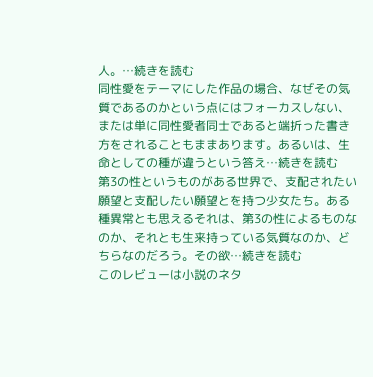人。…続きを読む
同性愛をテーマにした作品の場合、なぜその気質であるのかという点にはフォーカスしない、または単に同性愛者同士であると端折った書き方をされることもままあります。あるいは、生命としての種が違うという答え…続きを読む
第3の性というものがある世界で、支配されたい願望と支配したい願望とを持つ少女たち。ある種異常とも思えるそれは、第3の性によるものなのか、それとも生来持っている気質なのか、どちらなのだろう。その欲…続きを読む
このレビューは小説のネタ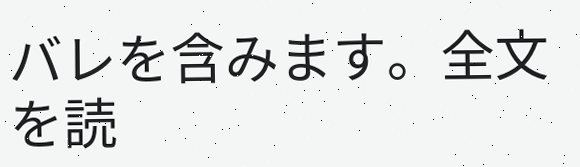バレを含みます。全文を読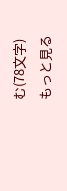む(78文字)
もっと見る